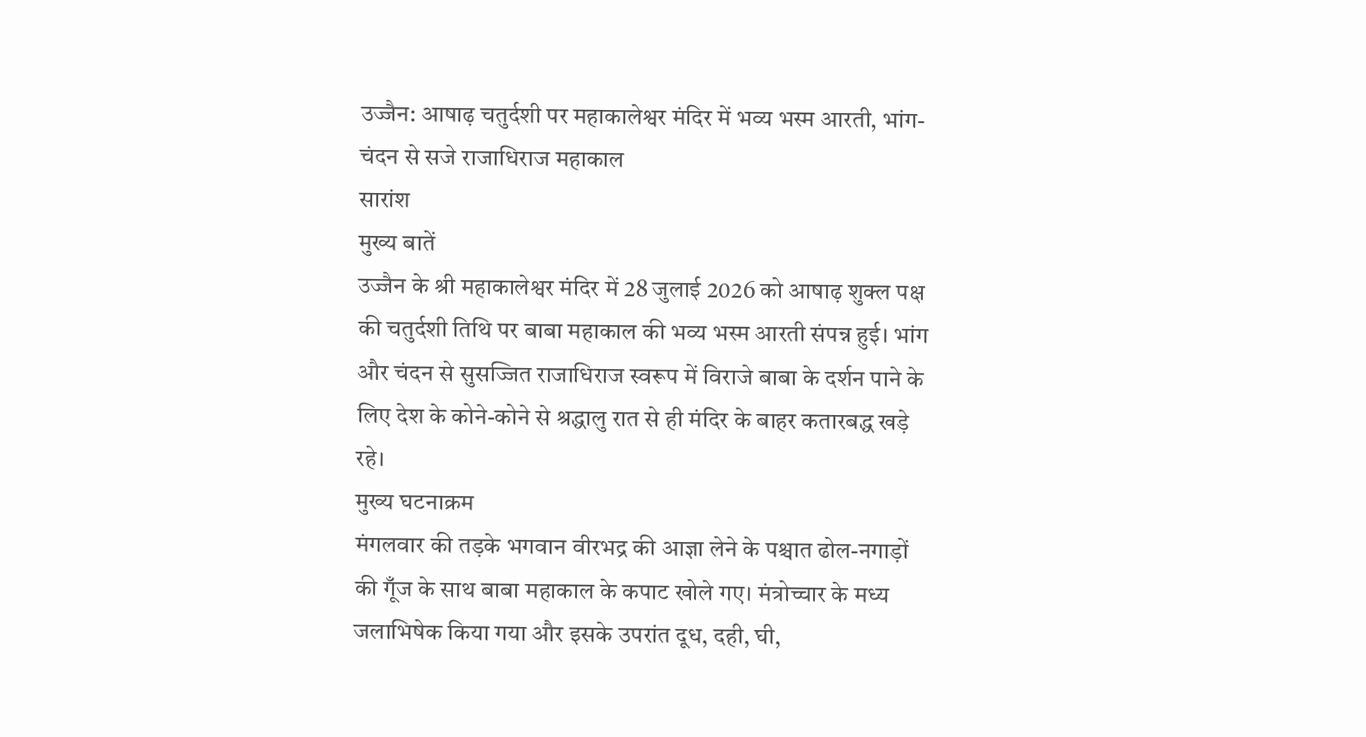उज्जैन: आषाढ़ चतुर्दशी पर महाकालेश्वर मंदिर में भव्य भस्म आरती, भांग-चंदन से सजे राजाधिराज महाकाल
सारांश
मुख्य बातें
उज्जैन के श्री महाकालेश्वर मंदिर में 28 जुलाई 2026 को आषाढ़ शुक्ल पक्ष की चतुर्दशी तिथि पर बाबा महाकाल की भव्य भस्म आरती संपन्न हुई। भांग और चंदन से सुसज्जित राजाधिराज स्वरूप में विराजे बाबा के दर्शन पाने के लिए देश के कोने-कोने से श्रद्धालु रात से ही मंदिर के बाहर कतारबद्ध खड़े रहे।
मुख्य घटनाक्रम
मंगलवार की तड़के भगवान वीरभद्र की आज्ञा लेने के पश्चात ढोल-नगाड़ों की गूँज के साथ बाबा महाकाल के कपाट खोले गए। मंत्रोच्चार के मध्य जलाभिषेक किया गया और इसके उपरांत दूध, दही, घी,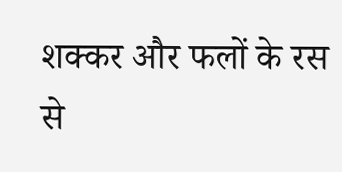शक्कर और फलों के रस से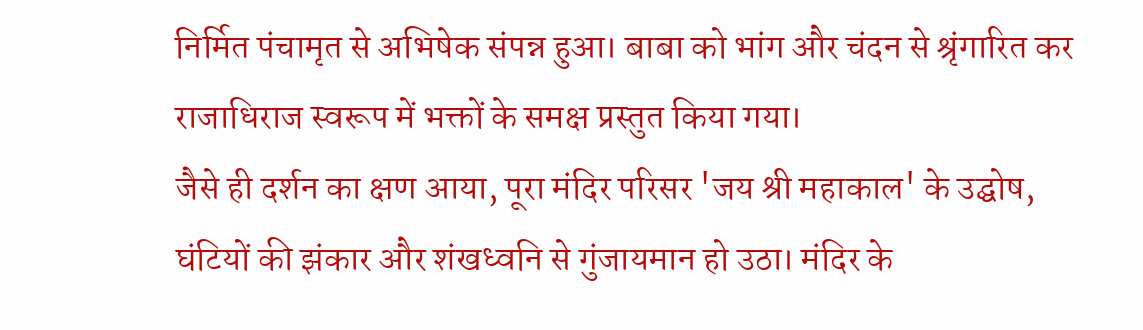निर्मित पंचामृत से अभिषेक संपन्न हुआ। बाबा को भांग और चंदन से श्रृंगारित कर राजाधिराज स्वरूप में भक्तों के समक्ष प्रस्तुत किया गया।
जैसे ही दर्शन का क्षण आया, पूरा मंदिर परिसर 'जय श्री महाकाल' के उद्घोष, घंटियों की झंकार और शंखध्वनि से गुंजायमान हो उठा। मंदिर के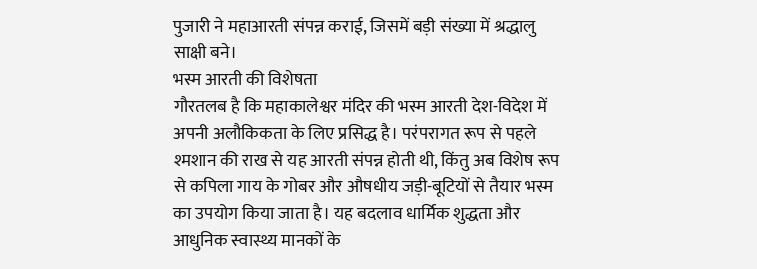पुजारी ने महाआरती संपन्न कराई, जिसमें बड़ी संख्या में श्रद्धालु साक्षी बने।
भस्म आरती की विशेषता
गौरतलब है कि महाकालेश्वर मंदिर की भस्म आरती देश-विदेश में अपनी अलौकिकता के लिए प्रसिद्ध है। परंपरागत रूप से पहले श्मशान की राख से यह आरती संपन्न होती थी, किंतु अब विशेष रूप से कपिला गाय के गोबर और औषधीय जड़ी-बूटियों से तैयार भस्म का उपयोग किया जाता है। यह बदलाव धार्मिक शुद्धता और आधुनिक स्वास्थ्य मानकों के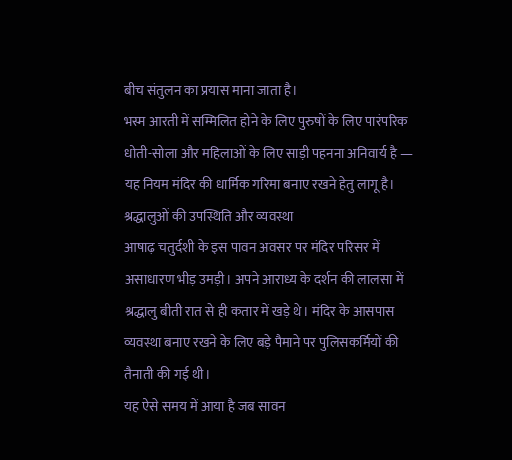बीच संतुलन का प्रयास माना जाता है।
भस्म आरती में सम्मिलित होने के लिए पुरुषों के लिए पारंपरिक धोती-सोला और महिलाओं के लिए साड़ी पहनना अनिवार्य है — यह नियम मंदिर की धार्मिक गरिमा बनाए रखने हेतु लागू है।
श्रद्धालुओं की उपस्थिति और व्यवस्था
आषाढ़ चतुर्दशी के इस पावन अवसर पर मंदिर परिसर में असाधारण भीड़ उमड़ी। अपने आराध्य के दर्शन की लालसा में श्रद्धालु बीती रात से ही कतार में खड़े थे। मंदिर के आसपास व्यवस्था बनाए रखने के लिए बड़े पैमाने पर पुलिसकर्मियों की तैनाती की गई थी।
यह ऐसे समय में आया है जब सावन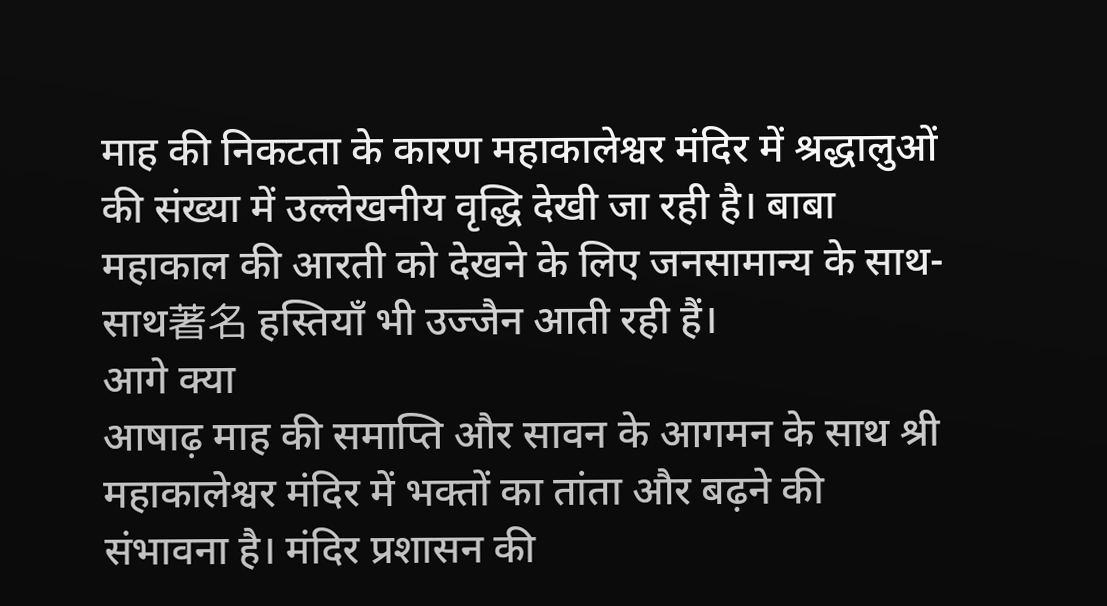माह की निकटता के कारण महाकालेश्वर मंदिर में श्रद्धालुओं की संख्या में उल्लेखनीय वृद्धि देखी जा रही है। बाबा महाकाल की आरती को देखने के लिए जनसामान्य के साथ-साथ著名 हस्तियाँ भी उज्जैन आती रही हैं।
आगे क्या
आषाढ़ माह की समाप्ति और सावन के आगमन के साथ श्री महाकालेश्वर मंदिर में भक्तों का तांता और बढ़ने की संभावना है। मंदिर प्रशासन की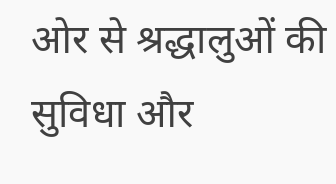ओर से श्रद्धालुओं की सुविधा और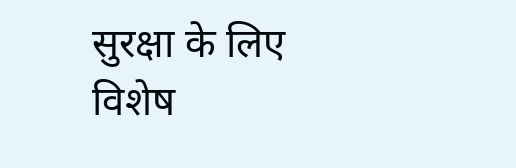सुरक्षा के लिए विशेष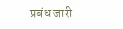प्रबंध जारी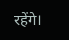रहेंगे।